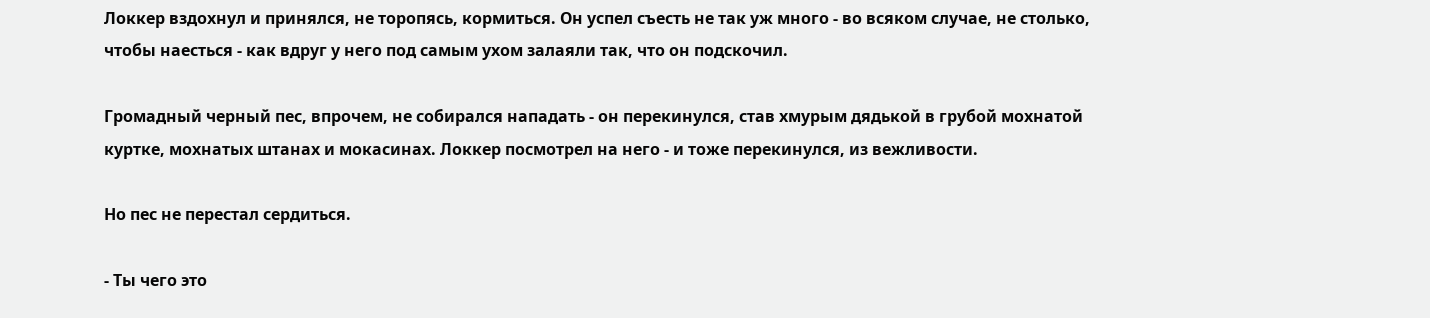Локкер вздохнул и принялся, не торопясь, кормиться. Он успел съесть не так уж много - во всяком случае, не столько, чтобы наесться - как вдруг у него под самым ухом залаяли так, что он подскочил.

Громадный черный пес, впрочем, не собирался нападать - он перекинулся, став хмурым дядькой в грубой мохнатой куртке, мохнатых штанах и мокасинах. Локкер посмотрел на него - и тоже перекинулся, из вежливости.

Но пес не перестал сердиться.

- Ты чего это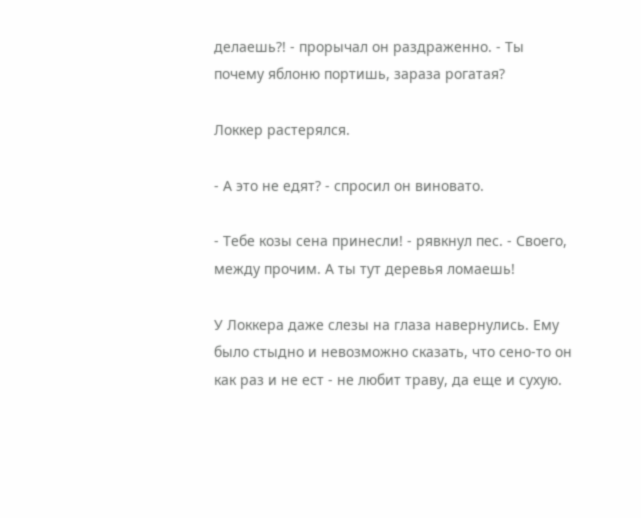делаешь?! - прорычал он раздраженно. - Ты почему яблоню портишь, зараза рогатая?

Локкер растерялся.

- А это не едят? - спросил он виновато.

- Тебе козы сена принесли! - рявкнул пес. - Своего, между прочим. А ты тут деревья ломаешь!

У Локкера даже слезы на глаза навернулись. Ему было стыдно и невозможно сказать, что сено-то он как раз и не ест - не любит траву, да еще и сухую.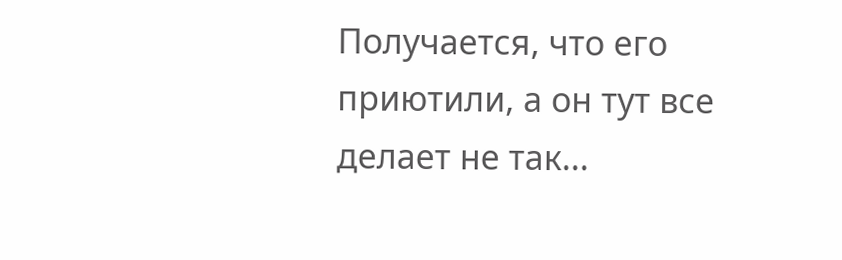Получается, что его приютили, а он тут все делает не так...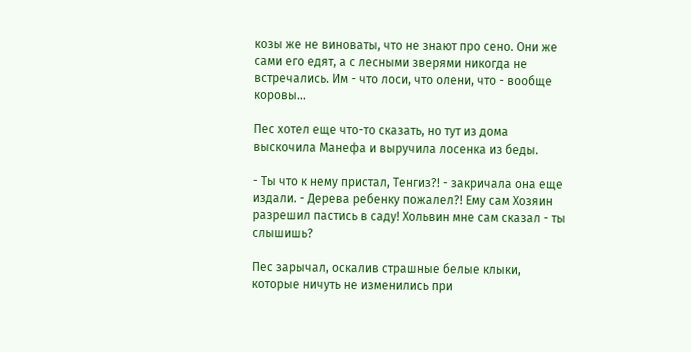козы же не виноваты, что не знают про сено. Они же сами его едят, а с лесными зверями никогда не встречались. Им - что лоси, что олени, что - вообще коровы...

Пес хотел еще что-то сказать, но тут из дома выскочила Манефа и выручила лосенка из беды.

- Ты что к нему пристал, Тенгиз?! - закричала она еще издали. - Дерева ребенку пожалел?! Ему сам Хозяин разрешил пастись в саду! Хольвин мне сам сказал - ты слышишь?

Пес зарычал, оскалив страшные белые клыки, которые ничуть не изменились при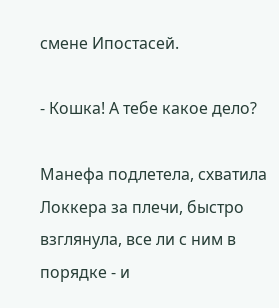смене Ипостасей.

- Кошка! А тебе какое дело?

Манефа подлетела, схватила Локкера за плечи, быстро взглянула, все ли с ним в порядке - и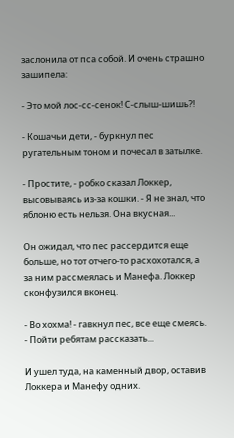заслонила от пса собой. И очень страшно зашипела:

- Это мой лос-сс-сенок! С-слыш-шишь?!

- Кошачьи дети, - буркнул пес ругательным тоном и почесал в затылке.

- Простите, - робко сказал Локкер, высовываясь из-за кошки. - Я не знал, что яблоню есть нельзя. Она вкусная...

Он ожидал, что пес рассердится еще больше, но тот отчего-то расхохотался, а за ним рассмеялась и Манефа. Локкер сконфузился вконец.

- Во хохма! - гавкнул пес, все еще смеясь. - Пойти ребятам рассказать...

И ушел туда, на каменный двор, оставив Локкера и Манефу одних.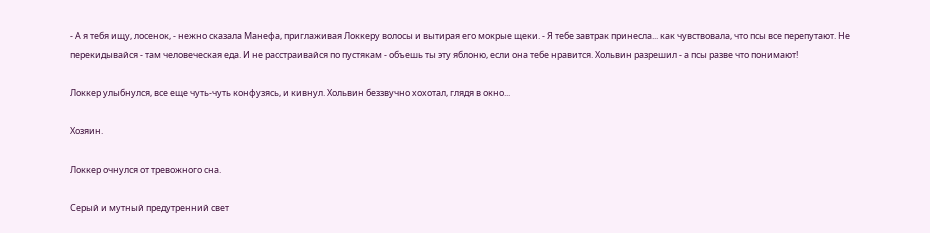- А я тебя ищу, лосенок, - нежно сказала Манефа, приглаживая Локкеру волосы и вытирая его мокрые щеки. - Я тебе завтрак принесла... как чувствовала, что псы все перепутают. Не перекидывайся - там человеческая еда. И не расстраивайся по пустякам - объешь ты эту яблоню, если она тебе нравится. Хольвин разрешил - а псы разве что понимают!

Локкер улыбнулся, все еще чуть-чуть конфузясь, и кивнул. Хольвин беззвучно хохотал, глядя в окно...

Хозяин.

Локкер очнулся от тревожного сна.

Серый и мутный предутренний свет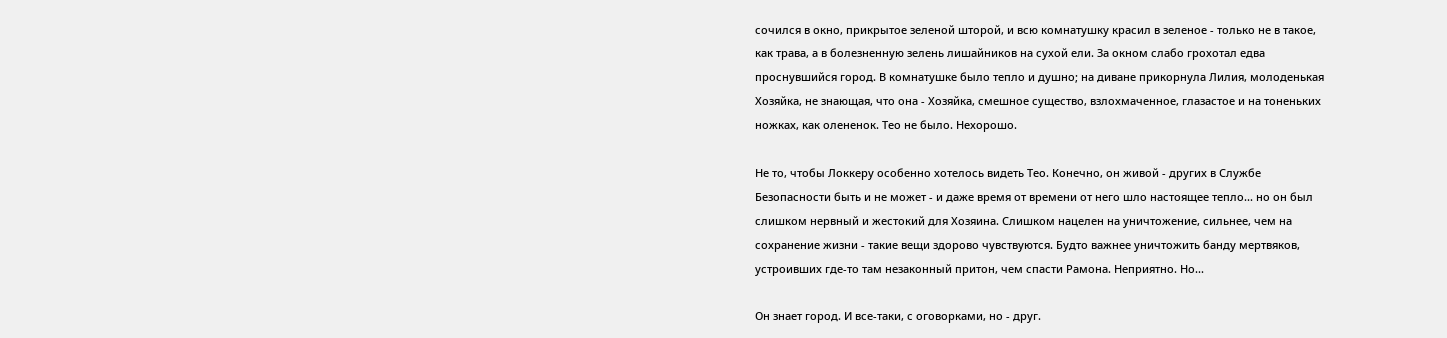сочился в окно, прикрытое зеленой шторой, и всю комнатушку красил в зеленое - только не в такое, как трава, а в болезненную зелень лишайников на сухой ели. За окном слабо грохотал едва проснувшийся город. В комнатушке было тепло и душно; на диване прикорнула Лилия, молоденькая Хозяйка, не знающая, что она - Хозяйка, смешное существо, взлохмаченное, глазастое и на тоненьких ножках, как олененок. Тео не было. Нехорошо.

Не то, чтобы Локкеру особенно хотелось видеть Тео. Конечно, он живой - других в Службе Безопасности быть и не может - и даже время от времени от него шло настоящее тепло... но он был слишком нервный и жестокий для Хозяина. Слишком нацелен на уничтожение, сильнее, чем на сохранение жизни - такие вещи здорово чувствуются. Будто важнее уничтожить банду мертвяков, устроивших где-то там незаконный притон, чем спасти Рамона. Неприятно. Но...

Он знает город. И все-таки, с оговорками, но - друг.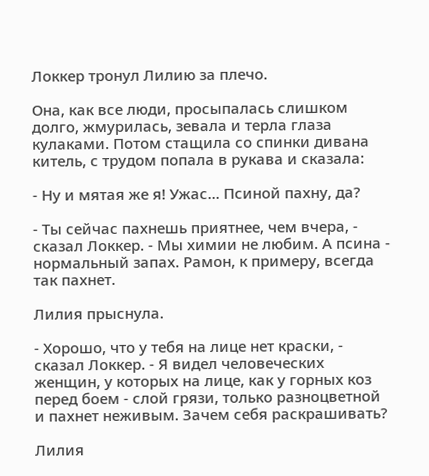Локкер тронул Лилию за плечо.

Она, как все люди, просыпалась слишком долго, жмурилась, зевала и терла глаза кулаками. Потом стащила со спинки дивана китель, с трудом попала в рукава и сказала:

- Ну и мятая же я! Ужас... Псиной пахну, да?

- Ты сейчас пахнешь приятнее, чем вчера, - сказал Локкер. - Мы химии не любим. А псина - нормальный запах. Рамон, к примеру, всегда так пахнет.

Лилия прыснула.

- Хорошо, что у тебя на лице нет краски, - сказал Локкер. - Я видел человеческих женщин, у которых на лице, как у горных коз перед боем - слой грязи, только разноцветной и пахнет неживым. Зачем себя раскрашивать?

Лилия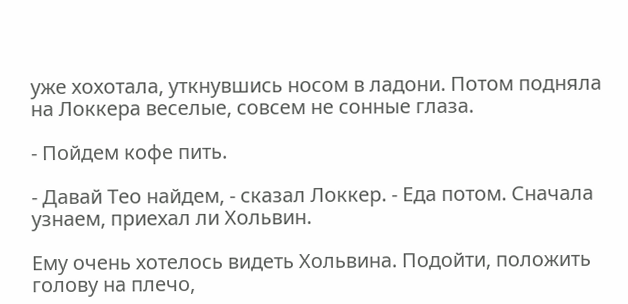уже хохотала, уткнувшись носом в ладони. Потом подняла на Локкера веселые, совсем не сонные глаза.

- Пойдем кофе пить.

- Давай Тео найдем, - сказал Локкер. - Еда потом. Сначала узнаем, приехал ли Хольвин.

Ему очень хотелось видеть Хольвина. Подойти, положить голову на плечо,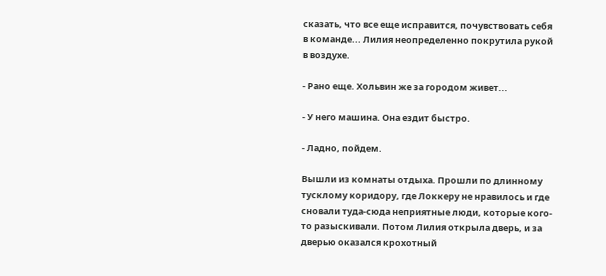сказать, что все еще исправится, почувствовать себя в команде... Лилия неопределенно покрутила рукой в воздухе.

- Рано еще. Хольвин же за городом живет...

- У него машина. Она ездит быстро.

- Ладно, пойдем.

Вышли из комнаты отдыха. Прошли по длинному тусклому коридору, где Локкеру не нравилось и где сновали туда-сюда неприятные люди, которые кого-то разыскивали. Потом Лилия открыла дверь, и за дверью оказался крохотный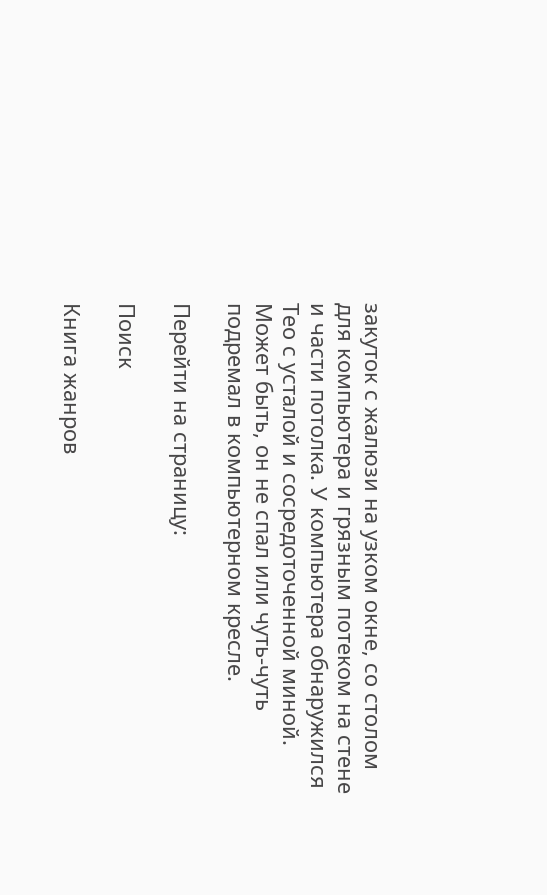закуток с жалюзи на узком окне, со столом для компьютера и грязным потеком на стене и части потолка. У компьютера обнаружился Тео с усталой и сосредоточенной миной. Может быть, он не спал или чуть-чуть подремал в компьютерном кресле.

Перейти на страницу:

Поиск

Книга жанров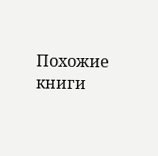Похожие книги